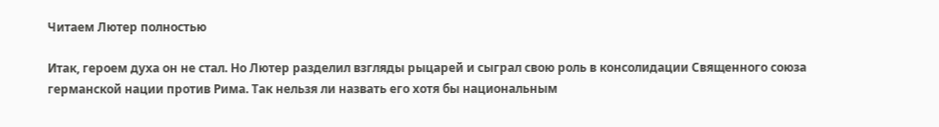Читаем Лютер полностью

Итак, героем духа он не стал. Но Лютер разделил взгляды рыцарей и сыграл свою роль в консолидации Священного союза германской нации против Рима. Так нельзя ли назвать его хотя бы национальным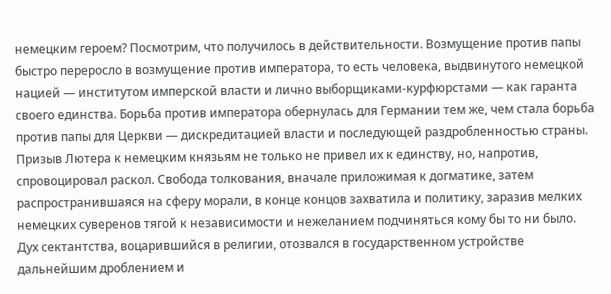немецким героем? Посмотрим, что получилось в действительности. Возмущение против папы быстро переросло в возмущение против императора, то есть человека, выдвинутого немецкой нацией — институтом имперской власти и лично выборщиками-курфюрстами — как гаранта своего единства. Борьба против императора обернулась для Германии тем же, чем стала борьба против папы для Церкви — дискредитацией власти и последующей раздробленностью страны. Призыв Лютера к немецким князьям не только не привел их к единству, но, напротив, спровоцировал раскол. Свобода толкования, вначале приложимая к догматике, затем распространившаяся на сферу морали, в конце концов захватила и политику, заразив мелких немецких суверенов тягой к независимости и нежеланием подчиняться кому бы то ни было. Дух сектантства, воцарившийся в религии, отозвался в государственном устройстве дальнейшим дроблением и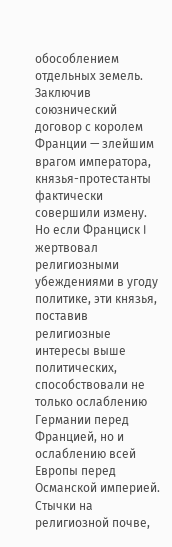обособлением отдельных земель. Заключив союзнический договор с королем Франции — злейшим врагом императора, князья-протестанты фактически совершили измену. Но если Франциск I жертвовал религиозными убеждениями в угоду политике, эти князья, поставив религиозные интересы выше политических, способствовали не только ослаблению Германии перед Францией, но и ослаблению всей Европы перед Османской империей. Стычки на религиозной почве,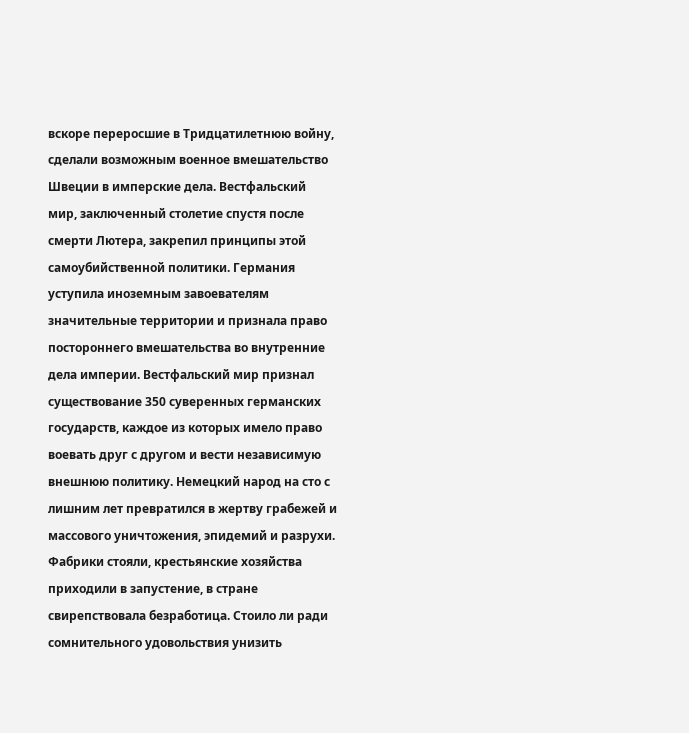вскоре переросшие в Тридцатилетнюю войну, сделали возможным военное вмешательство Швеции в имперские дела. Вестфальский мир, заключенный столетие спустя после смерти Лютера, закрепил принципы этой самоубийственной политики. Германия уступила иноземным завоевателям значительные территории и признала право постороннего вмешательства во внутренние дела империи. Вестфальский мир признал существование 350 суверенных германских государств, каждое из которых имело право воевать друг с другом и вести независимую внешнюю политику. Немецкий народ на сто с лишним лет превратился в жертву грабежей и массового уничтожения, эпидемий и разрухи. Фабрики стояли, крестьянские хозяйства приходили в запустение, в стране свирепствовала безработица. Стоило ли ради сомнительного удовольствия унизить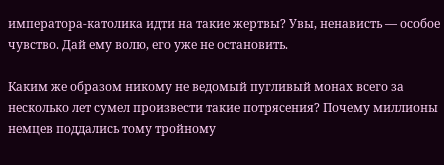императора-католика идти на такие жертвы? Увы, ненависть — особое чувство. Дай ему волю, его уже не остановить.

Каким же образом никому не ведомый пугливый монах всего за несколько лет сумел произвести такие потрясения? Почему миллионы немцев поддались тому тройному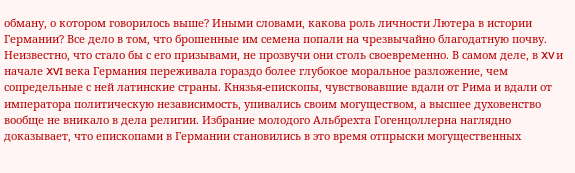обману, о котором говорилось выше? Иными словами, какова роль личности Лютера в истории Германии? Все дело в том, что брошенные им семена попали на чрезвычайно благодатную почву. Неизвестно, что стало бы с его призывами, не прозвучи они столь своевременно. В самом деле, в XV и начале XVI века Германия переживала гораздо более глубокое моральное разложение, чем сопредельные с ней латинские страны. Князья-епископы, чувствовавшие вдали от Рима и вдали от императора политическую независимость, упивались своим могуществом, а высшее духовенство вообще не вникало в дела религии. Избрание молодого Альбрехта Гогенцоллерна наглядно доказывает, что епископами в Германии становились в это время отпрыски могущественных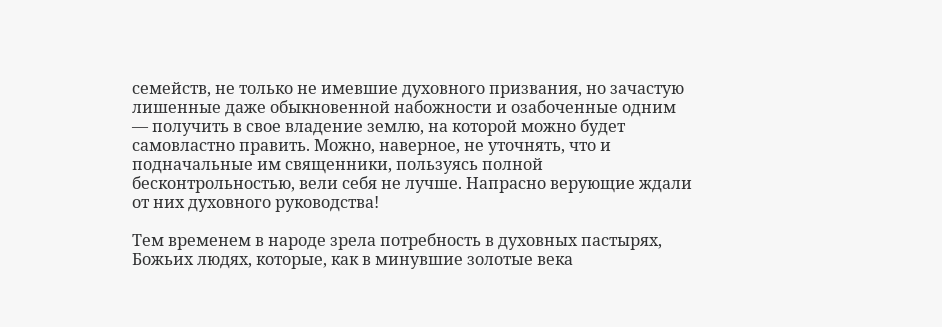семейств, не только не имевшие духовного призвания, но зачастую лишенные даже обыкновенной набожности и озабоченные одним — получить в свое владение землю, на которой можно будет самовластно править. Можно, наверное, не уточнять, что и подначальные им священники, пользуясь полной бесконтрольностью, вели себя не лучше. Напрасно верующие ждали от них духовного руководства!

Тем временем в народе зрела потребность в духовных пастырях, Божьих людях, которые, как в минувшие золотые века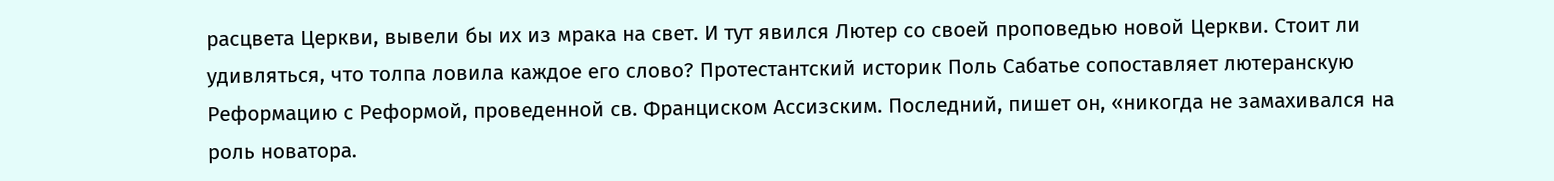расцвета Церкви, вывели бы их из мрака на свет. И тут явился Лютер со своей проповедью новой Церкви. Стоит ли удивляться, что толпа ловила каждое его слово? Протестантский историк Поль Сабатье сопоставляет лютеранскую Реформацию с Реформой, проведенной св. Франциском Ассизским. Последний, пишет он, «никогда не замахивался на роль новатора.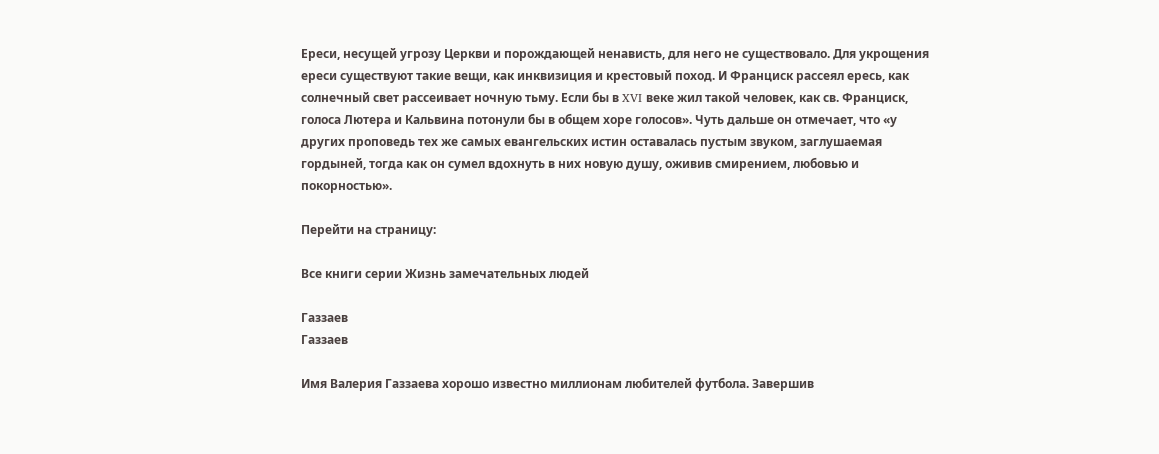Ереси, несущей угрозу Церкви и порождающей ненависть, для него не существовало. Для укрощения ереси существуют такие вещи, как инквизиция и крестовый поход. И Франциск рассеял ересь, как солнечный свет рассеивает ночную тьму. Если бы в XVI веке жил такой человек, как св. Франциск, голоса Лютера и Кальвина потонули бы в общем хоре голосов». Чуть дальше он отмечает, что «у других проповедь тех же самых евангельских истин оставалась пустым звуком, заглушаемая гордыней, тогда как он сумел вдохнуть в них новую душу, оживив смирением, любовью и покорностью».

Перейти на страницу:

Все книги серии Жизнь замечательных людей

Газзаев
Газзаев

Имя Валерия Газзаева хорошо известно миллионам любителей футбола. Завершив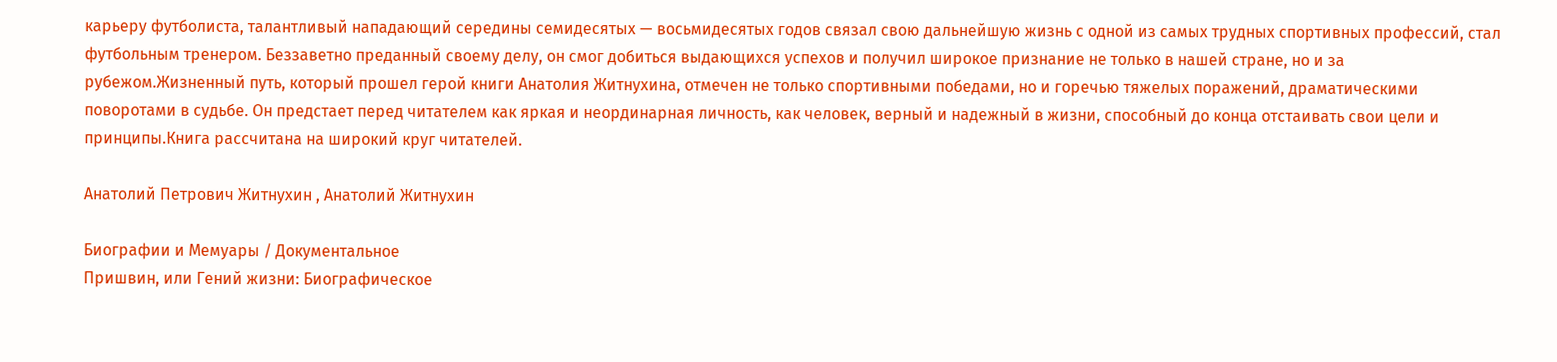карьеру футболиста, талантливый нападающий середины семидесятых — восьмидесятых годов связал свою дальнейшую жизнь с одной из самых трудных спортивных профессий, стал футбольным тренером. Беззаветно преданный своему делу, он смог добиться выдающихся успехов и получил широкое признание не только в нашей стране, но и за рубежом.Жизненный путь, который прошел герой книги Анатолия Житнухина, отмечен не только спортивными победами, но и горечью тяжелых поражений, драматическими поворотами в судьбе. Он предстает перед читателем как яркая и неординарная личность, как человек, верный и надежный в жизни, способный до конца отстаивать свои цели и принципы.Книга рассчитана на широкий круг читателей.

Анатолий Петрович Житнухин , Анатолий Житнухин

Биографии и Мемуары / Документальное
Пришвин, или Гений жизни: Биографическое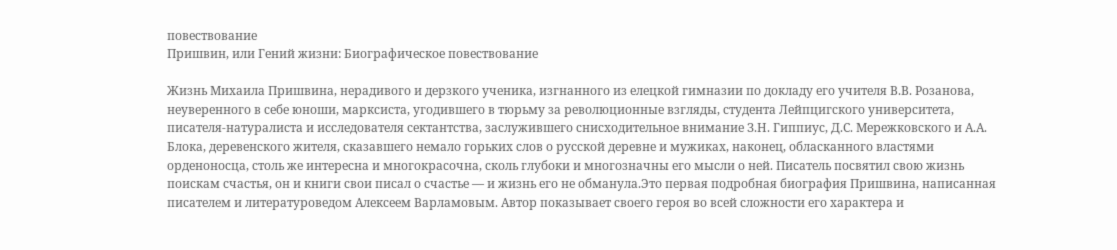повествование
Пришвин, или Гений жизни: Биографическое повествование

Жизнь Михаила Пришвина, нерадивого и дерзкого ученика, изгнанного из елецкой гимназии по докладу его учителя В.В. Розанова, неуверенного в себе юноши, марксиста, угодившего в тюрьму за революционные взгляды, студента Лейпцигского университета, писателя-натуралиста и исследователя сектантства, заслужившего снисходительное внимание З.Н. Гиппиус, Д.С. Мережковского и А.А. Блока, деревенского жителя, сказавшего немало горьких слов о русской деревне и мужиках, наконец, обласканного властями орденоносца, столь же интересна и многокрасочна, сколь глубоки и многозначны его мысли о ней. Писатель посвятил свою жизнь поискам счастья, он и книги свои писал о счастье — и жизнь его не обманула.Это первая подробная биография Пришвина, написанная писателем и литературоведом Алексеем Варламовым. Автор показывает своего героя во всей сложности его характера и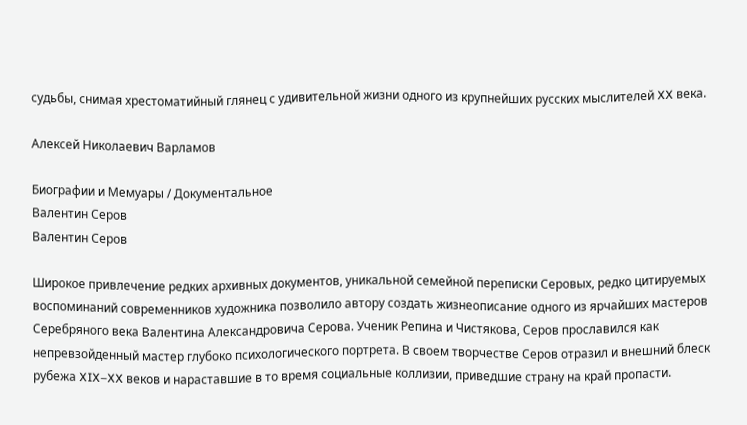судьбы, снимая хрестоматийный глянец с удивительной жизни одного из крупнейших русских мыслителей XX века.

Алексей Николаевич Варламов

Биографии и Мемуары / Документальное
Валентин Серов
Валентин Серов

Широкое привлечение редких архивных документов, уникальной семейной переписки Серовых, редко цитируемых воспоминаний современников художника позволило автору создать жизнеописание одного из ярчайших мастеров Серебряного века Валентина Александровича Серова. Ученик Репина и Чистякова, Серов прославился как непревзойденный мастер глубоко психологического портрета. В своем творчестве Серов отразил и внешний блеск рубежа XIX–XX веков и нараставшие в то время социальные коллизии, приведшие страну на край пропасти.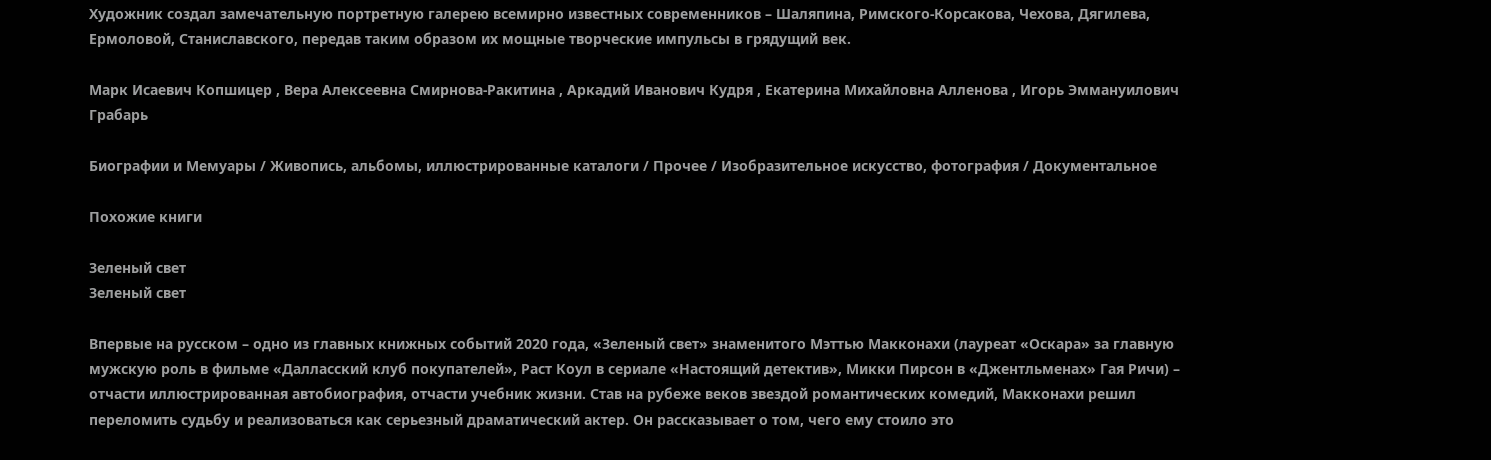Художник создал замечательную портретную галерею всемирно известных современников – Шаляпина, Римского-Корсакова, Чехова, Дягилева, Ермоловой, Станиславского, передав таким образом их мощные творческие импульсы в грядущий век.

Марк Исаевич Копшицер , Вера Алексеевна Смирнова-Ракитина , Аркадий Иванович Кудря , Екатерина Михайловна Алленова , Игорь Эммануилович Грабарь

Биографии и Мемуары / Живопись, альбомы, иллюстрированные каталоги / Прочее / Изобразительное искусство, фотография / Документальное

Похожие книги

Зеленый свет
Зеленый свет

Впервые на русском – одно из главных книжных событий 2020 года, «Зеленый свет» знаменитого Мэттью Макконахи (лауреат «Оскара» за главную мужскую роль в фильме «Далласский клуб покупателей», Раст Коул в сериале «Настоящий детектив», Микки Пирсон в «Джентльменах» Гая Ричи) – отчасти иллюстрированная автобиография, отчасти учебник жизни. Став на рубеже веков звездой романтических комедий, Макконахи решил переломить судьбу и реализоваться как серьезный драматический актер. Он рассказывает о том, чего ему стоило это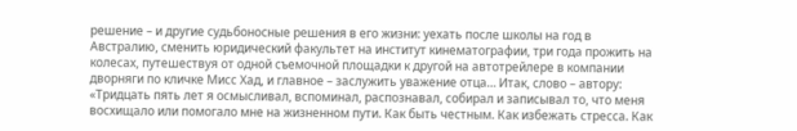решение – и другие судьбоносные решения в его жизни: уехать после школы на год в Австралию, сменить юридический факультет на институт кинематографии, три года прожить на колесах, путешествуя от одной съемочной площадки к другой на автотрейлере в компании дворняги по кличке Мисс Хад, и главное – заслужить уважение отца… Итак, слово – автору: «Тридцать пять лет я осмысливал, вспоминал, распознавал, собирал и записывал то, что меня восхищало или помогало мне на жизненном пути. Как быть честным. Как избежать стресса. Как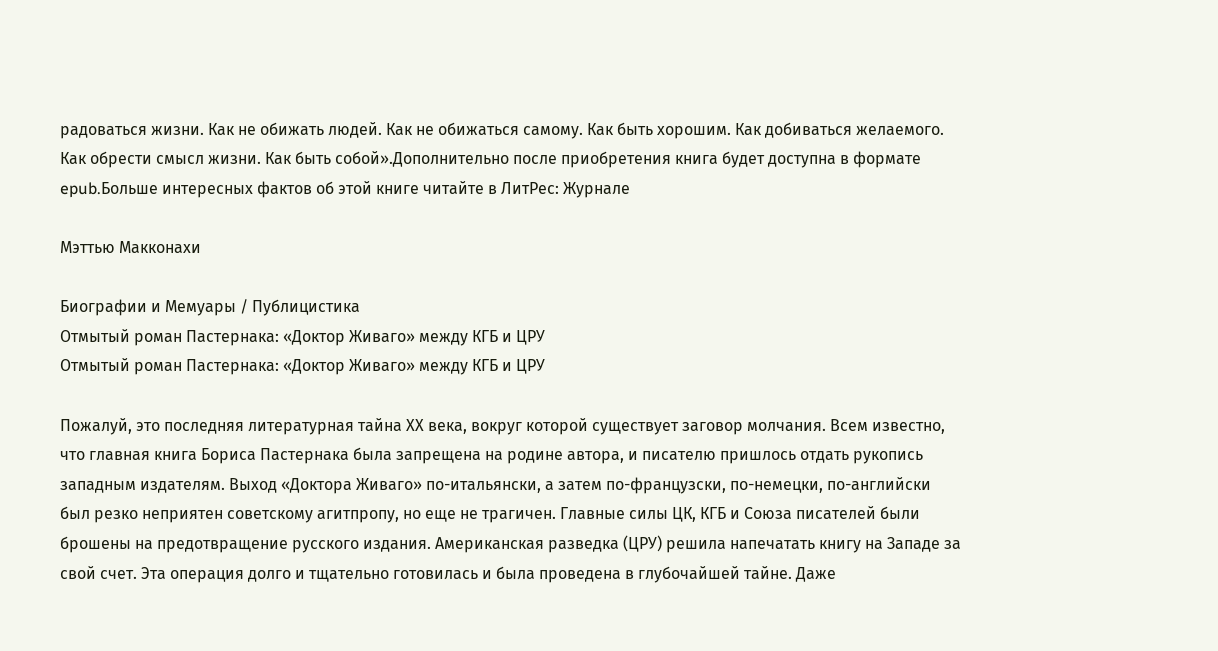радоваться жизни. Как не обижать людей. Как не обижаться самому. Как быть хорошим. Как добиваться желаемого. Как обрести смысл жизни. Как быть собой».Дополнительно после приобретения книга будет доступна в формате epub.Больше интересных фактов об этой книге читайте в ЛитРес: Журнале

Мэттью Макконахи

Биографии и Мемуары / Публицистика
Отмытый роман Пастернака: «Доктор Живаго» между КГБ и ЦРУ
Отмытый роман Пастернака: «Доктор Живаго» между КГБ и ЦРУ

Пожалуй, это последняя литературная тайна ХХ века, вокруг которой существует заговор молчания. Всем известно, что главная книга Бориса Пастернака была запрещена на родине автора, и писателю пришлось отдать рукопись западным издателям. Выход «Доктора Живаго» по-итальянски, а затем по-французски, по-немецки, по-английски был резко неприятен советскому агитпропу, но еще не трагичен. Главные силы ЦК, КГБ и Союза писателей были брошены на предотвращение русского издания. Американская разведка (ЦРУ) решила напечатать книгу на Западе за свой счет. Эта операция долго и тщательно готовилась и была проведена в глубочайшей тайне. Даже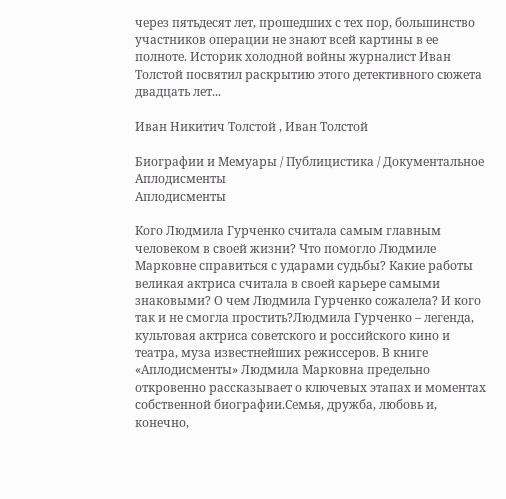через пятьдесят лет, прошедших с тех пор, большинство участников операции не знают всей картины в ее полноте. Историк холодной войны журналист Иван Толстой посвятил раскрытию этого детективного сюжета двадцать лет...

Иван Никитич Толстой , Иван Толстой

Биографии и Мемуары / Публицистика / Документальное
Аплодисменты
Аплодисменты

Кого Людмила Гурченко считала самым главным человеком в своей жизни? Что помогло Людмиле Марковне справиться с ударами судьбы? Какие работы великая актриса считала в своей карьере самыми знаковыми? О чем Людмила Гурченко сожалела? И кого так и не смогла простить?Людмила Гурченко – легенда, культовая актриса советского и российского кино и театра, муза известнейших режиссеров. В книге «Аплодисменты» Людмила Марковна предельно откровенно рассказывает о ключевых этапах и моментах собственной биографии.Семья, дружба, любовь и, конечно,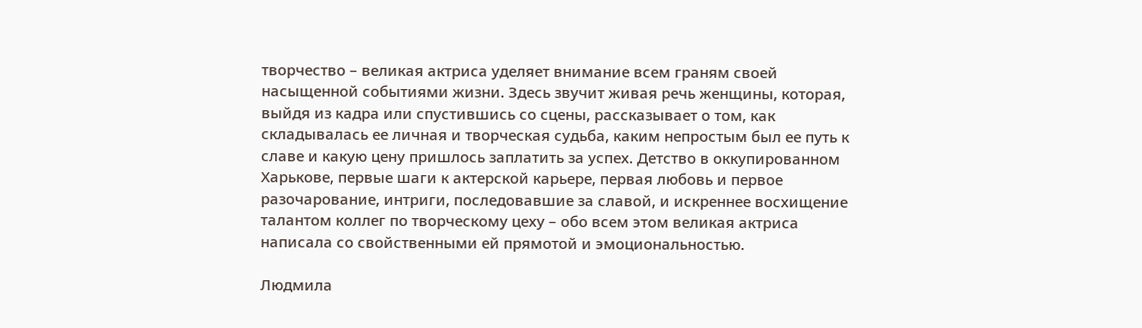творчество – великая актриса уделяет внимание всем граням своей насыщенной событиями жизни. Здесь звучит живая речь женщины, которая, выйдя из кадра или спустившись со сцены, рассказывает о том, как складывалась ее личная и творческая судьба, каким непростым был ее путь к славе и какую цену пришлось заплатить за успех. Детство в оккупированном Харькове, первые шаги к актерской карьере, первая любовь и первое разочарование, интриги, последовавшие за славой, и искреннее восхищение талантом коллег по творческому цеху – обо всем этом великая актриса написала со свойственными ей прямотой и эмоциональностью.

Людмила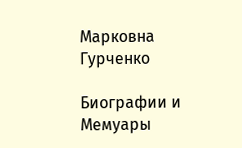Марковна Гурченко

Биографии и Мемуары